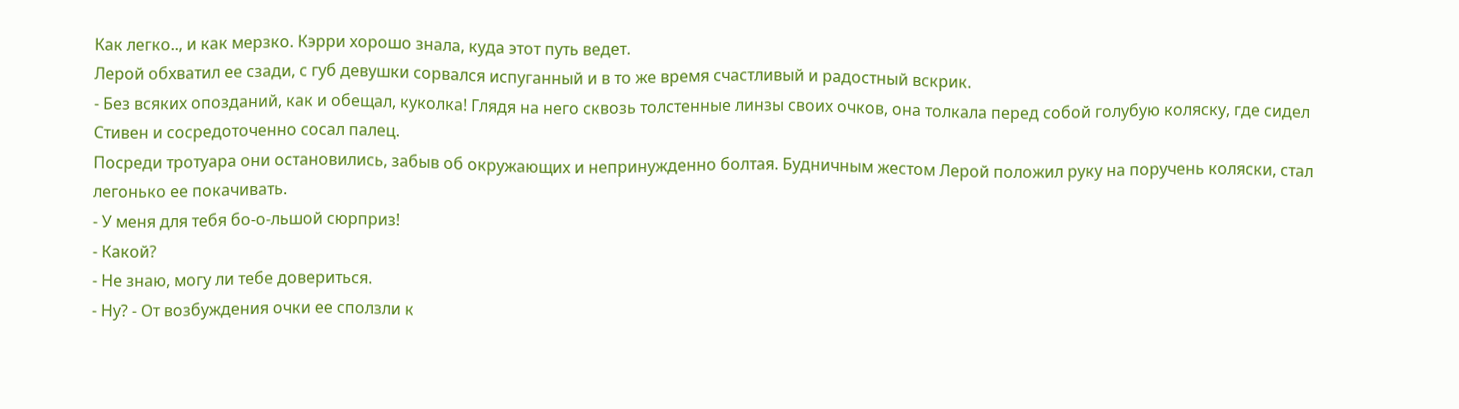Как легко.., и как мерзко. Кэрри хорошо знала, куда этот путь ведет.
Лерой обхватил ее сзади, с губ девушки сорвался испуганный и в то же время счастливый и радостный вскрик.
- Без всяких опозданий, как и обещал, куколка! Глядя на него сквозь толстенные линзы своих очков, она толкала перед собой голубую коляску, где сидел Стивен и сосредоточенно сосал палец.
Посреди тротуара они остановились, забыв об окружающих и непринужденно болтая. Будничным жестом Лерой положил руку на поручень коляски, стал легонько ее покачивать.
- У меня для тебя бо-о-льшой сюрприз!
- Какой?
- Не знаю, могу ли тебе довериться.
- Ну? - От возбуждения очки ее сползли к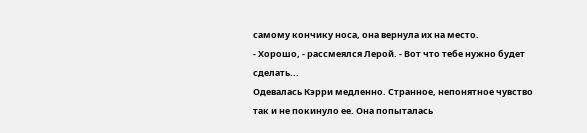самому кончику носа, она вернула их на место.
- Хорошо, - рассмеялся Лерой. - Вот что тебе нужно будет сделать...
Одевалась Кэрри медленно. Странное, непонятное чувство так и не покинуло ее. Она попыталась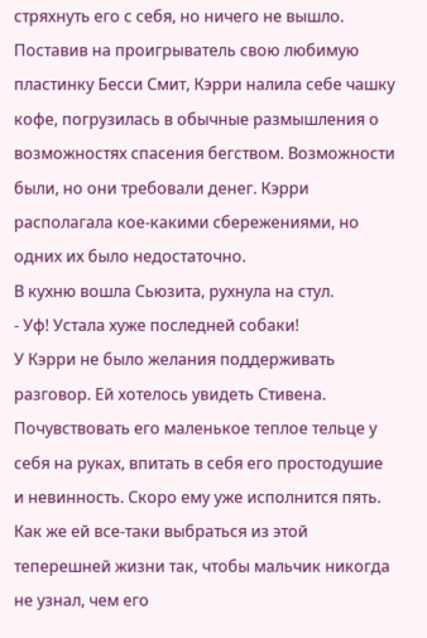стряхнуть его с себя, но ничего не вышло.
Поставив на проигрыватель свою любимую пластинку Бесси Смит, Кэрри налила себе чашку кофе, погрузилась в обычные размышления о возможностях спасения бегством. Возможности были, но они требовали денег. Кэрри располагала кое-какими сбережениями, но одних их было недостаточно.
В кухню вошла Сьюзита, рухнула на стул.
- Уф! Устала хуже последней собаки!
У Кэрри не было желания поддерживать разговор. Ей хотелось увидеть Стивена. Почувствовать его маленькое теплое тельце у себя на руках, впитать в себя его простодушие и невинность. Скоро ему уже исполнится пять.
Как же ей все-таки выбраться из этой теперешней жизни так, чтобы мальчик никогда не узнал, чем его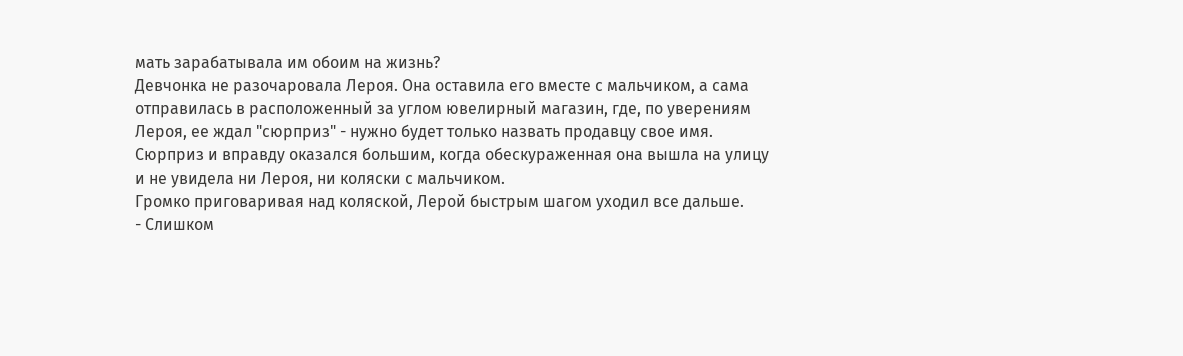мать зарабатывала им обоим на жизнь?
Девчонка не разочаровала Лероя. Она оставила его вместе с мальчиком, а сама отправилась в расположенный за углом ювелирный магазин, где, по уверениям Лероя, ее ждал "сюрприз" - нужно будет только назвать продавцу свое имя.
Сюрприз и вправду оказался большим, когда обескураженная она вышла на улицу и не увидела ни Лероя, ни коляски с мальчиком.
Громко приговаривая над коляской, Лерой быстрым шагом уходил все дальше.
- Слишком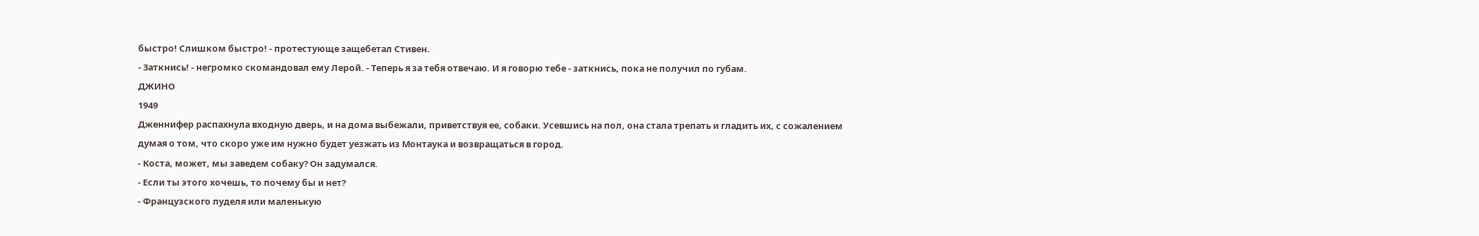быстро! Слишком быстро! - протестующе защебетал Стивен.
- Заткнись! - негромко скомандовал ему Лерой. - Теперь я за тебя отвечаю. И я говорю тебе - заткнись, пока не получил по губам.
ДЖИНО
1949
Дженнифер распахнула входную дверь, и на дома выбежали, приветствуя ее, собаки. Усевшись на пол, она стала трепать и гладить их, с сожалением думая о том, что скоро уже им нужно будет уезжать из Монтаука и возвращаться в город.
- Коста, может, мы заведем собаку? Он задумался.
- Если ты этого хочешь, то почему бы и нет?
- Французского пуделя или маленькую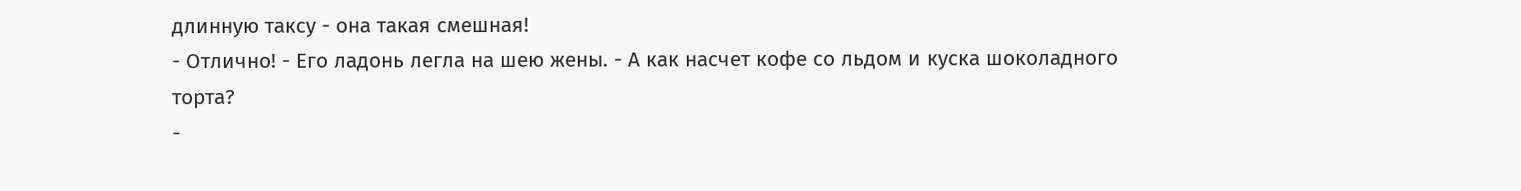длинную таксу - она такая смешная!
- Отлично! - Его ладонь легла на шею жены. - А как насчет кофе со льдом и куска шоколадного торта?
-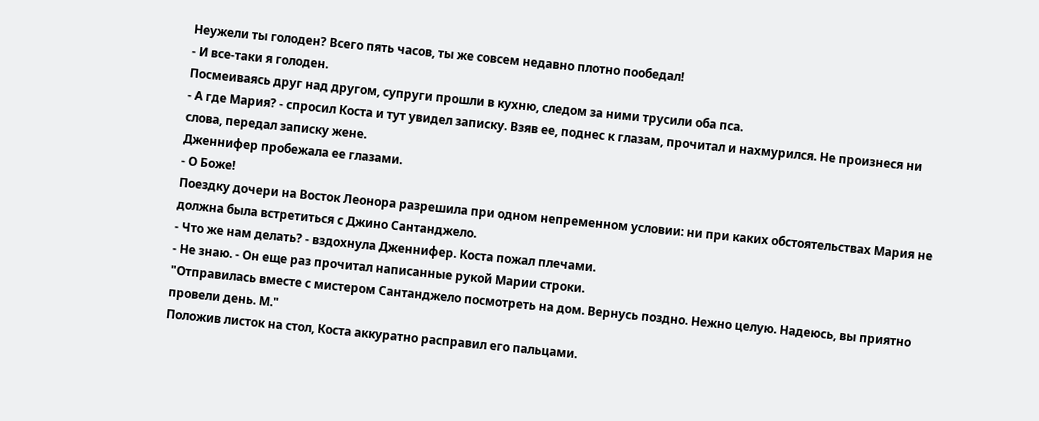Неужели ты голоден? Всего пять часов, ты же совсем недавно плотно пообедал!
- И все-таки я голоден.
Посмеиваясь друг над другом, супруги прошли в кухню, следом за ними трусили оба пса.
- А где Мария? - спросил Коста и тут увидел записку. Взяв ее, поднес к глазам, прочитал и нахмурился. Не произнеся ни слова, передал записку жене.
Дженнифер пробежала ее глазами.
- О Боже!
Поездку дочери на Восток Леонора разрешила при одном непременном условии: ни при каких обстоятельствах Мария не должна была встретиться с Джино Сантанджело.
- Что же нам делать? - вздохнула Дженнифер. Коста пожал плечами.
- Не знаю. - Он еще раз прочитал написанные рукой Марии строки.
"Отправилась вместе с мистером Сантанджело посмотреть на дом. Вернусь поздно. Нежно целую. Надеюсь, вы приятно провели день. М."
Положив листок на стол, Коста аккуратно расправил его пальцами.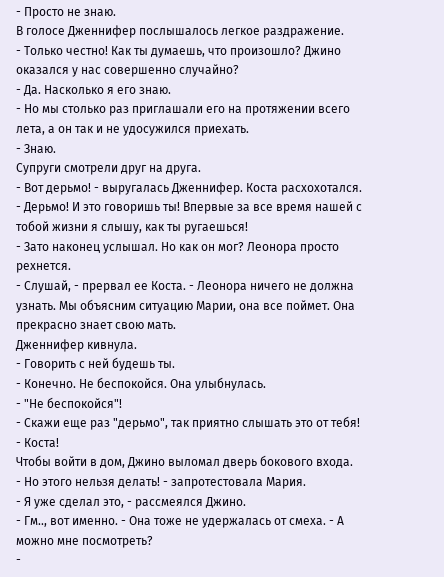- Просто не знаю.
В голосе Дженнифер послышалось легкое раздражение.
- Только честно! Как ты думаешь, что произошло? Джино оказался у нас совершенно случайно?
- Да. Насколько я его знаю.
- Но мы столько раз приглашали его на протяжении всего лета, а он так и не удосужился приехать.
- Знаю.
Супруги смотрели друг на друга.
- Вот дерьмо! - выругалась Дженнифер. Коста расхохотался.
- Дерьмо! И это говоришь ты! Впервые за все время нашей с тобой жизни я слышу, как ты ругаешься!
- Зато наконец услышал. Но как он мог? Леонора просто рехнется.
- Слушай, - прервал ее Коста. - Леонора ничего не должна узнать. Мы объясним ситуацию Марии, она все поймет. Она прекрасно знает свою мать.
Дженнифер кивнула.
- Говорить с ней будешь ты.
- Конечно. Не беспокойся. Она улыбнулась.
- "Не беспокойся"!
- Скажи еще раз "дерьмо", так приятно слышать это от тебя!
- Коста!
Чтобы войти в дом, Джино выломал дверь бокового входа.
- Но этого нельзя делать! - запротестовала Мария.
- Я уже сделал это, - рассмеялся Джино.
- Гм.., вот именно. - Она тоже не удержалась от смеха. - А можно мне посмотреть?
-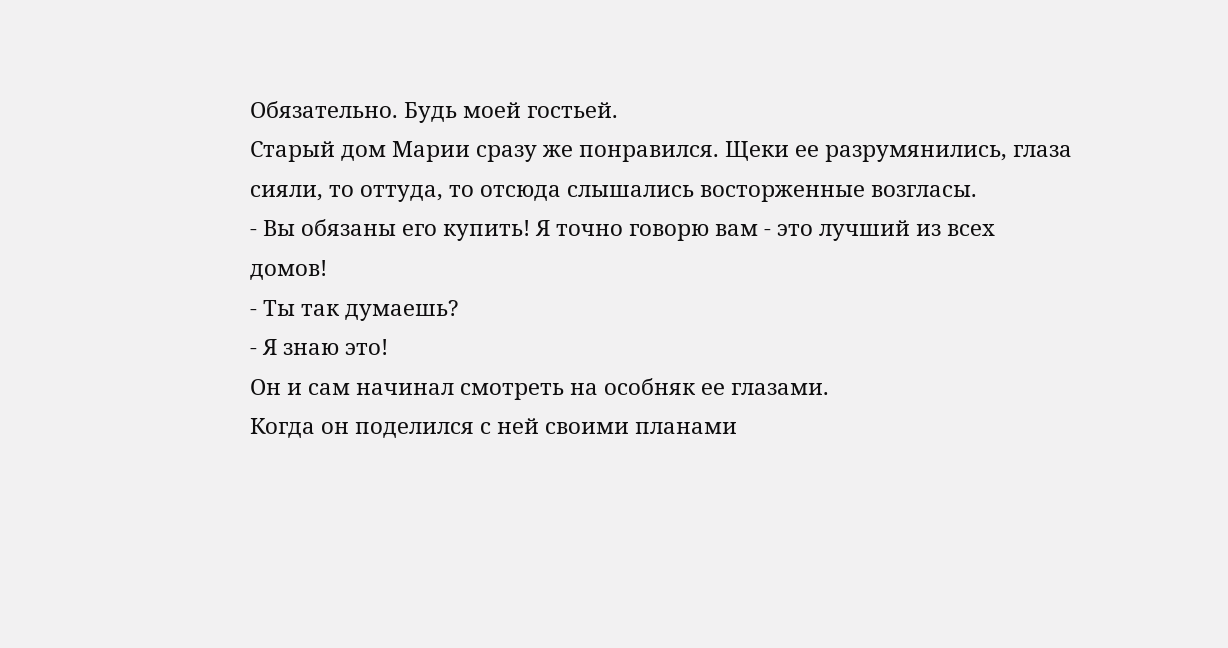Обязательно. Будь моей гостьей.
Старый дом Марии сразу же понравился. Щеки ее разрумянились, глаза сияли, то оттуда, то отсюда слышались восторженные возгласы.
- Вы обязаны его купить! Я точно говорю вам - это лучший из всех домов!
- Ты так думаешь?
- Я знаю это!
Он и сам начинал смотреть на особняк ее глазами.
Когда он поделился с ней своими планами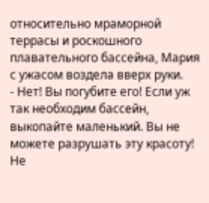относительно мраморной террасы и роскошного плавательного бассейна, Мария с ужасом воздела вверх руки.
- Нет! Вы погубите его! Если уж так необходим бассейн, выкопайте маленький. Вы не можете разрушать эту красоту! Не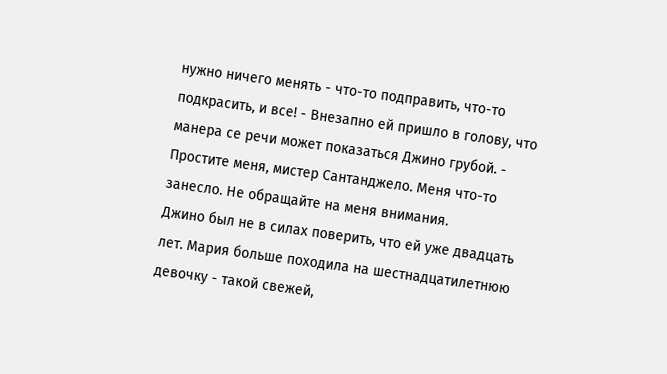нужно ничего менять - что-то подправить, что-то подкрасить, и все! - Внезапно ей пришло в голову, что манера се речи может показаться Джино грубой. - Простите меня, мистер Сантанджело. Меня что-то занесло. Не обращайте на меня внимания.
Джино был не в силах поверить, что ей уже двадцать лет. Мария больше походила на шестнадцатилетнюю девочку - такой свежей,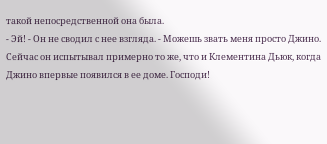такой непосредственной она была.
- Эй! - Он не сводил с нее взгляда. - Можешь звать меня просто Джино.
Сейчас он испытывал примерно то же, что и Клементина Дьюк, когда Джино впервые появился в ее доме. Господи!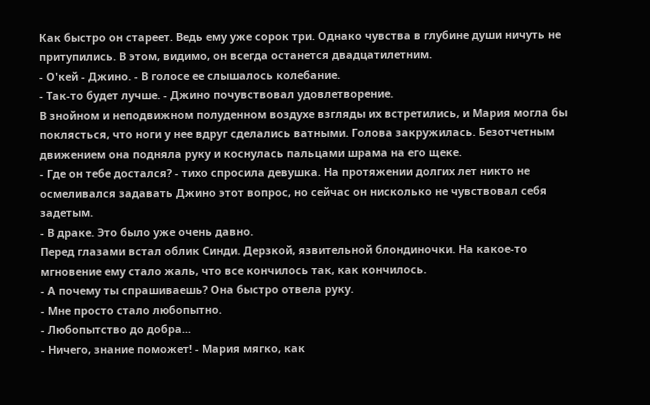Как быстро он стареет. Ведь ему уже сорок три. Однако чувства в глубине души ничуть не притупились. В этом, видимо, он всегда останется двадцатилетним.
- О'кей - Джино. - В голосе ее слышалось колебание.
- Так-то будет лучше. - Джино почувствовал удовлетворение.
В знойном и неподвижном полуденном воздухе взгляды их встретились, и Мария могла бы поклясться, что ноги у нее вдруг сделались ватными. Голова закружилась. Безотчетным движением она подняла руку и коснулась пальцами шрама на его щеке.
- Где он тебе достался? - тихо спросила девушка. На протяжении долгих лет никто не осмеливался задавать Джино этот вопрос, но сейчас он нисколько не чувствовал себя задетым.
- В драке. Это было уже очень давно.
Перед глазами встал облик Синди. Дерзкой, язвительной блондиночки. На какое-то мгновение ему стало жаль, что все кончилось так, как кончилось.
- А почему ты спрашиваешь? Она быстро отвела руку.
- Мне просто стало любопытно.
- Любопытство до добра...
- Ничего, знание поможет! - Мария мягко, как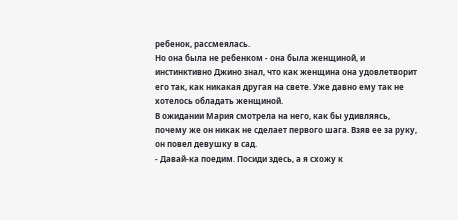ребенок, рассмеялась.
Но она была не ребенком - она была женщиной, и инстинктивно Джино знал, что как женщина она удовлетворит его так, как никакая другая на свете. Уже давно ему так не хотелось обладать женщиной.
В ожидании Мария смотрела на него, как бы удивляясь, почему же он никак не сделает первого шага. Взяв ее за руку, он повел девушку в сад.
- Давай-ка поедим. Посиди здесь, а я схожу к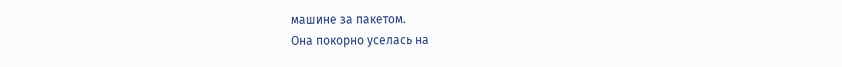машине за пакетом.
Она покорно уселась на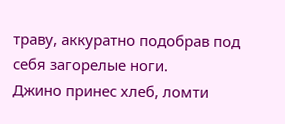траву, аккуратно подобрав под себя загорелые ноги.
Джино принес хлеб, ломти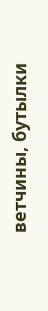ветчины, бутылки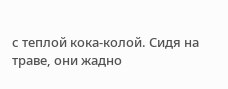с теплой кока-колой. Сидя на траве, они жадно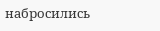набросились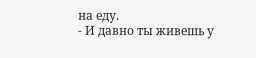на еду.
- И давно ты живешь у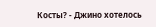Косты? - Джино хотелось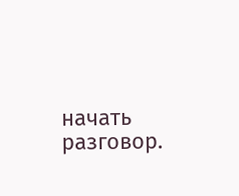начать разговор.